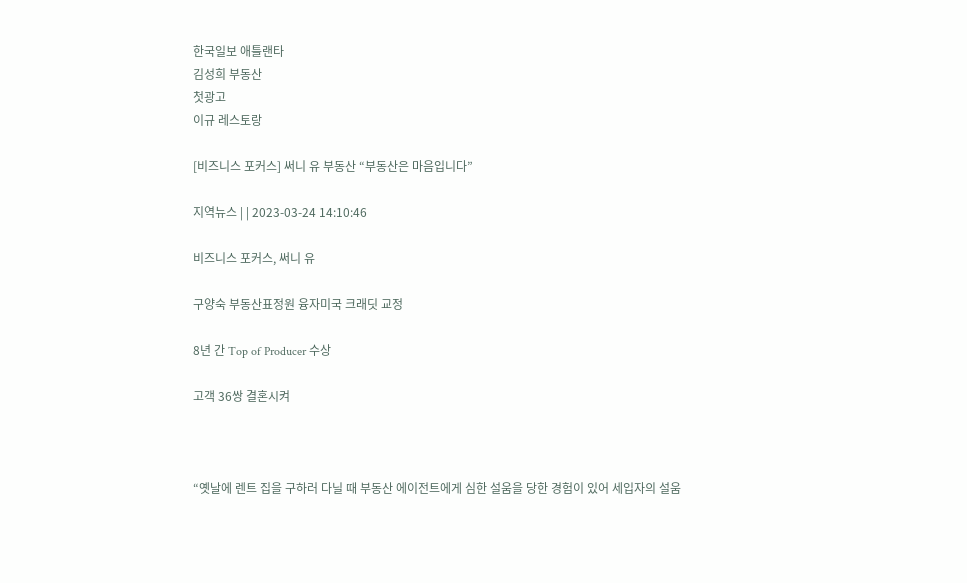한국일보 애틀랜타
김성희 부동산
첫광고
이규 레스토랑

[비즈니스 포커스] 써니 유 부동산 “부동산은 마음입니다”

지역뉴스 | | 2023-03-24 14:10:46

비즈니스 포커스, 써니 유

구양숙 부동산표정원 융자미국 크래딧 교정

8년 간 Top of Producer 수상

고객 36쌍 결혼시켜



“옛날에 렌트 집을 구하러 다닐 때 부동산 에이전트에게 심한 설움을 당한 경험이 있어 세입자의 설움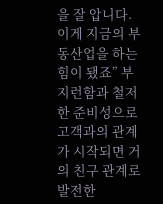을 잘 압니다. 이게 지금의 부동산업을 하는 힘이 됐죠” 부지런함과 철저한 준비성으로 고객과의 관계가 시작되면 거의 친구 관계로 발전한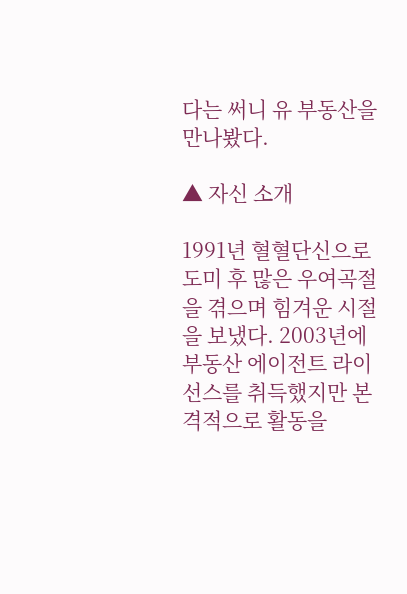다는 써니 유 부동산을 만나봤다.

▲ 자신 소개

1991년 혈혈단신으로 도미 후 많은 우여곡절을 겪으며 힘겨운 시절을 보냈다. 2003년에 부동산 에이전트 라이선스를 취득했지만 본격적으로 활동을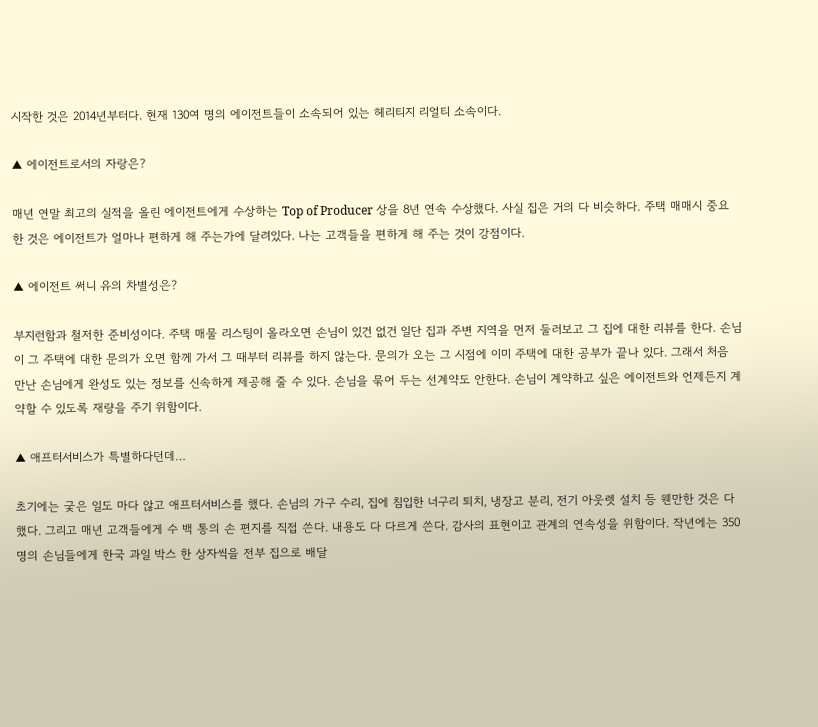시작한 것은 2014년부터다. 현재 130여 명의 에이전트들이 소속되어 있는 헤리티지 리얼티 소속이다.

▲ 에이전트로서의 자랑은?

매년 연말 최고의 실적을 올린 에이전트에게 수상하는 Top of Producer 상을 8년 연속 수상했다. 사실 집은 거의 다 비슷하다. 주택 매매시 중요한 것은 에이전트가 얼마나 편하게 해 주는가에 달려있다. 나는 고객들을 편하게 해 주는 것이 강점이다.

▲ 에이전트 써니 유의 차별성은?

부지런함과 철저한 준비성이다. 주택 매물 리스팅이 올라오면 손님이 있건 없건 일단 집과 주변 지역을 먼저 둘러보고 그 집에 대한 리뷰를 한다. 손님이 그 주택에 대한 문의가 오면 함께 가서 그 때부터 리뷰를 하지 않는다. 문의가 오는 그 시점에 이미 주택에 대한 공부가 끝나 있다. 그래서 처음 만난 손님에게 완성도 있는 정보를 신속하게 제공해 줄 수 있다. 손님을 묶어 두는 선계약도 안한다. 손님이 계약하고 싶은 에이전트와 언제든지 계약할 수 있도록 재량을 주기 위함이다.

▲ 애프터서비스가 특별하다던데…

초기에는 궂은 일도 마다 않고 애프터서비스를 했다. 손님의 가구 수리, 집에 침입한 너구리 퇴치, 냉장고 분리, 전기 아웃렛 설치 등 웬만한 것은 다 했다. 그리고 매년 고객들에게 수 백 통의 손 편지를 직접 쓴다. 내용도 다 다르게 쓴다. 감사의 표현이고 관계의 연속성을 위함이다. 작년에는 350명의 손님들에게 한국 과일 박스 한 상자씩을 전부 집으로 배달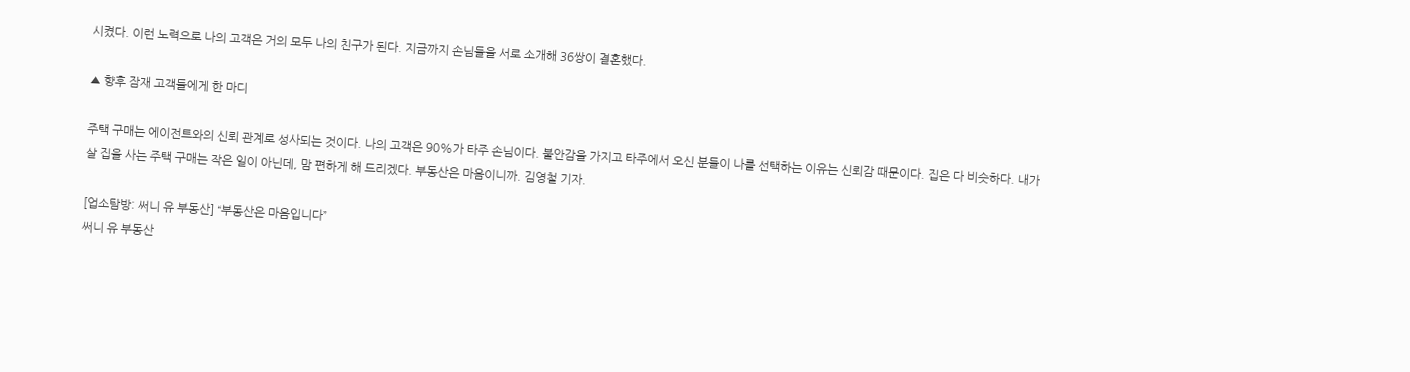시켰다. 이런 노력으로 나의 고객은 거의 모두 나의 친구가 된다. 지금까지 손님들을 서로 소개해 36쌍이 결혼했다.

▲ 향후 잠재 고객들에게 한 마디

주택 구매는 에이전트와의 신뢰 관계로 성사되는 것이다. 나의 고객은 90%가 타주 손님이다. 불안감을 가지고 타주에서 오신 분들이 나를 선택하는 이유는 신뢰감 때문이다. 집은 다 비슷하다. 내가 살 집을 사는 주택 구매는 작은 일이 아닌데, 맘 편하게 해 드리겠다. 부동산은 마음이니까. 김영철 기자.

[업소탐방: 써니 유 부동산] “부동산은 마음입니다”
써니 유 부동산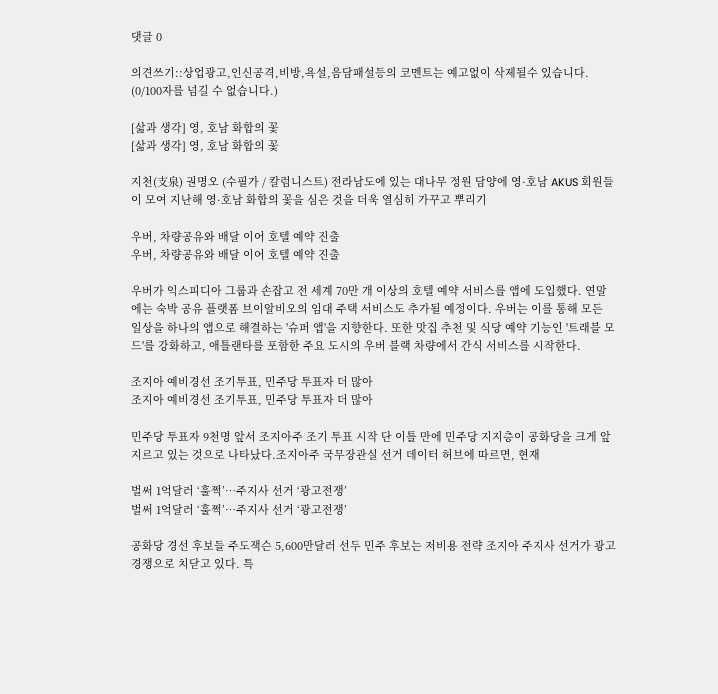댓글 0

의견쓰기::상업광고,인신공격,비방,욕설,음담패설등의 코멘트는 예고없이 삭제될수 있습니다. (0/100자를 넘길 수 없습니다.)

[삶과 생각] 영, 호남 화합의 꽃
[삶과 생각] 영, 호남 화합의 꽃

지천(支泉) 권명오 (수필가 / 칼럼니스트) 전라남도에 있는 대나무 정원 담양에 영·호남 AKUS 회원들이 모여 지난해 영·호남 화합의 꽃을 심은 것을 더욱 열심히 가꾸고 뿌리기

우버, 차량공유와 배달 이어 호텔 예약 진출
우버, 차량공유와 배달 이어 호텔 예약 진출

우버가 익스피디아 그룹과 손잡고 전 세계 70만 개 이상의 호텔 예약 서비스를 앱에 도입했다. 연말에는 숙박 공유 플랫폼 브이알비오의 임대 주택 서비스도 추가될 예정이다. 우버는 이를 통해 모든 일상을 하나의 앱으로 해결하는 '슈퍼 앱'을 지향한다. 또한 맛집 추천 및 식당 예약 기능인 '트래블 모드'를 강화하고, 애틀랜타를 포함한 주요 도시의 우버 블랙 차량에서 간식 서비스를 시작한다.

조지아 예비경선 조기투표, 민주당 투표자 더 많아
조지아 예비경선 조기투표, 민주당 투표자 더 많아

민주당 투표자 9천명 앞서 조지아주 조기 투표 시작 단 이틀 만에 민주당 지지층이 공화당을 크게 앞지르고 있는 것으로 나타났다.조지아주 국무장관실 선거 데이터 허브에 따르면, 현재

벌써 1억달러 ‘훌쩍’…주지사 선거 ‘광고전쟁’
벌써 1억달러 ‘훌쩍’…주지사 선거 ‘광고전쟁’

공화당 경선 후보들 주도잭슨 5,600만달러 선두 민주 후보는 저비용 전략 조지아 주지사 선거가 광고경쟁으로 치닫고 있다. 특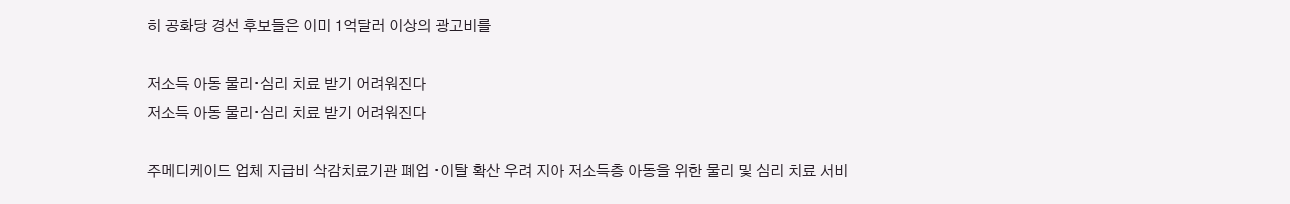히 공화당 경선 후보들은 이미 1억달러 이상의 광고비를

저소득 아동 물리∙심리 치료 받기 어려워진다
저소득 아동 물리∙심리 치료 받기 어려워진다

주메디케이드 업체 지급비 삭감치료기관 폐업 ∙이탈 확산 우려 지아 저소득층 아동을 위한 물리 및 심리 치료 서비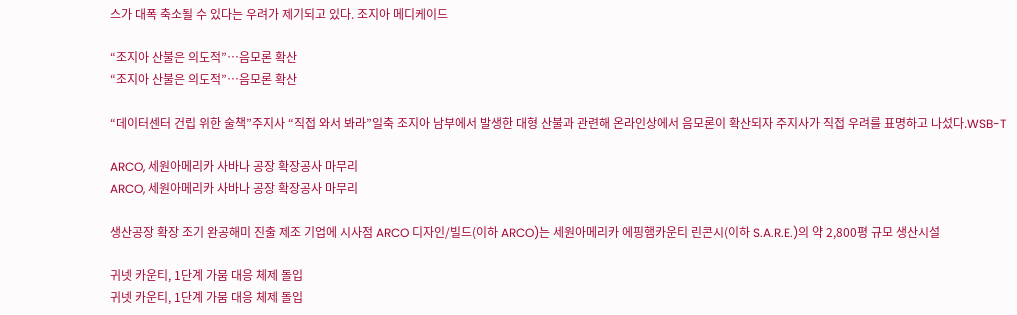스가 대폭 축소될 수 있다는 우려가 제기되고 있다. 조지아 메디케이드

“조지아 산불은 의도적”…음모론 확산
“조지아 산불은 의도적”…음모론 확산

“데이터센터 건립 위한 술책”주지사 “직접 와서 봐라”일축 조지아 남부에서 발생한 대형 산불과 관련해 온라인상에서 음모론이 확산되자 주지사가 직접 우려를 표명하고 나섰다.WSB-T

ARCO, 세원아메리카 사바나 공장 확장공사 마무리
ARCO, 세원아메리카 사바나 공장 확장공사 마무리

생산공장 확장 조기 완공해미 진출 제조 기업에 시사점 ARCO 디자인/빌드(이하 ARCO)는 세원아메리카 에핑햄카운티 린콘시(이하 S.A.R.E.)의 약 2,800평 규모 생산시설

귀넷 카운티, 1단계 가뭄 대응 체제 돌입
귀넷 카운티, 1단계 가뭄 대응 체제 돌입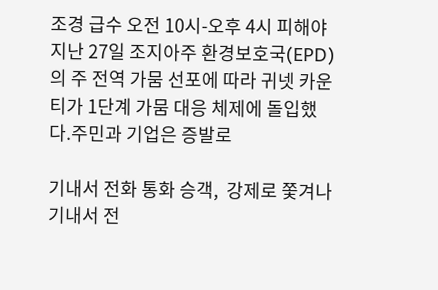조경 급수 오전 10시-오후 4시 피해야 지난 27일 조지아주 환경보호국(EPD)의 주 전역 가뭄 선포에 따라 귀넷 카운티가 1단계 가뭄 대응 체제에 돌입했다.주민과 기업은 증발로

기내서 전화 통화 승객,  강제로 쫓겨나
기내서 전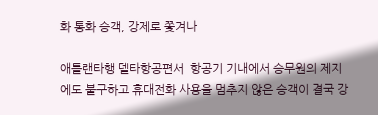화 통화 승객, 강제로 쫓겨나

애틀랜타행 델타항공편서  항공기 기내에서 승무원의 제지에도 불구하고 휴대전화 사용을 멈추지 않은 승객이 결국 강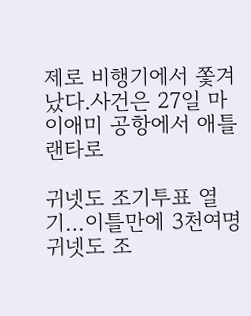제로 비행기에서 쫓겨 났다.사건은 27일 마이애미 공항에서 애틀랜타로

귀넷도 조기투표 열기…이틀만에 3천여명
귀넷도 조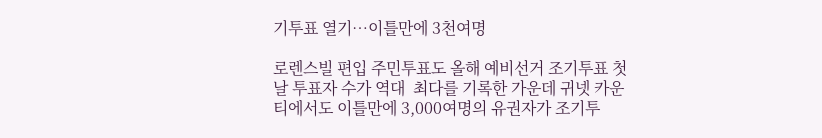기투표 열기…이틀만에 3천여명

로렌스빌 편입 주민투표도 올해 예비선거 조기투표 첫날 투표자 수가 역대  최다를 기록한 가운데 귀넷 카운티에서도 이틀만에 3,000여명의 유권자가 조기투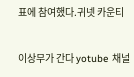표에 참여했다.귀넷 카운티

이상무가 간다 yotube 채널